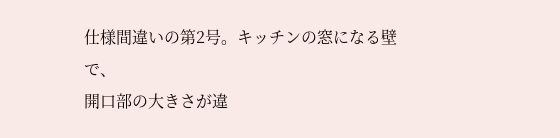仕様間違いの第2号。キッチンの窓になる壁で、
開口部の大きさが違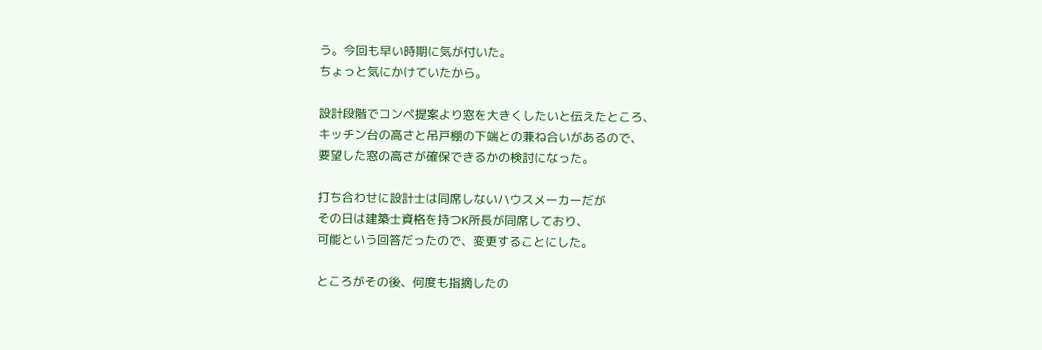う。今回も早い時期に気が付いた。
ちょっと気にかけていたから。

設計段階でコンペ提案より窓を大きくしたいと伝えたところ、
キッチン台の高さと吊戸棚の下端との兼ね合いがあるので、
要望した窓の高さが確保できるかの検討になった。

打ち合わせに設計士は同席しないハウスメーカーだが
その日は建築士資格を持つK所長が同席しており、
可能という回答だったので、変更することにした。

ところがその後、何度も指摘したの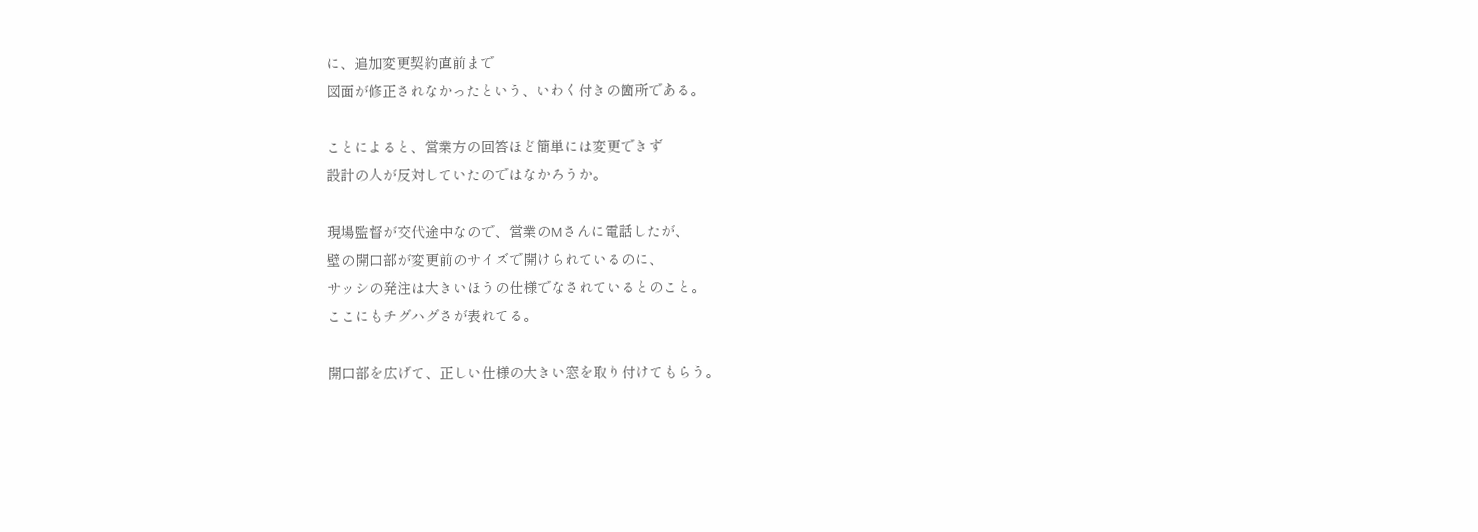に、追加変更契約直前まで
図面が修正されなかったという、いわく付きの箇所である。

ことによると、営業方の回答ほど簡単には変更できず
設計の人が反対していたのではなかろうか。

現場監督が交代途中なので、営業のMさんに電話したが、
壁の開口部が変更前のサイズで開けられているのに、
サッシの発注は大きいほうの仕様でなされているとのこと。
ここにもチグハグさが表れてる。

開口部を広げて、正しい仕様の大きい窓を取り付けてもらう。